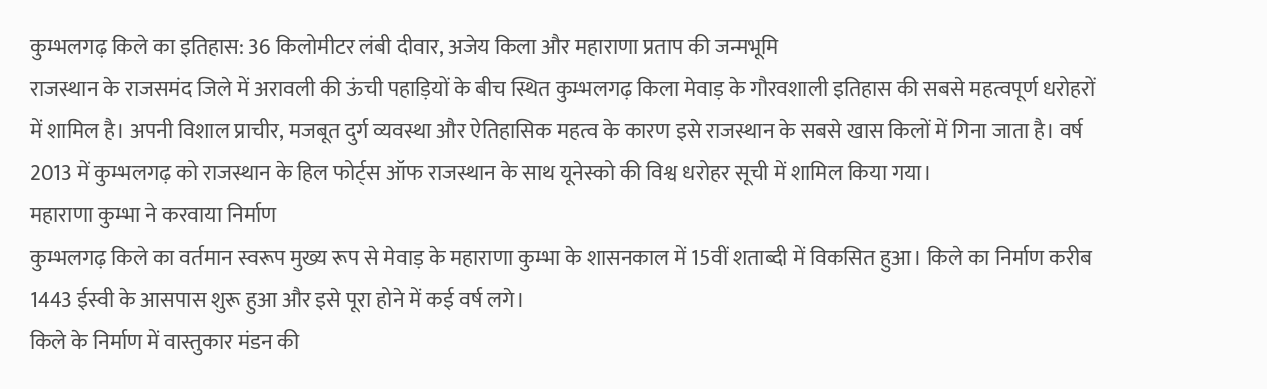कुम्भलगढ़ किले का इतिहास: 36 किलोमीटर लंबी दीवार, अजेय किला और महाराणा प्रताप की जन्मभूमि
राजस्थान के राजसमंद जिले में अरावली की ऊंची पहाड़ियों के बीच स्थित कुम्भलगढ़ किला मेवाड़ के गौरवशाली इतिहास की सबसे महत्वपूर्ण धरोहरों में शामिल है। अपनी विशाल प्राचीर, मजबूत दुर्ग व्यवस्था और ऐतिहासिक महत्व के कारण इसे राजस्थान के सबसे खास किलों में गिना जाता है। वर्ष 2013 में कुम्भलगढ़ को राजस्थान के हिल फोर्ट्स ऑफ राजस्थान के साथ यूनेस्को की विश्व धरोहर सूची में शामिल किया गया।
महाराणा कुम्भा ने करवाया निर्माण
कुम्भलगढ़ किले का वर्तमान स्वरूप मुख्य रूप से मेवाड़ के महाराणा कुम्भा के शासनकाल में 15वीं शताब्दी में विकसित हुआ। किले का निर्माण करीब 1443 ईस्वी के आसपास शुरू हुआ और इसे पूरा होने में कई वर्ष लगे।
किले के निर्माण में वास्तुकार मंडन की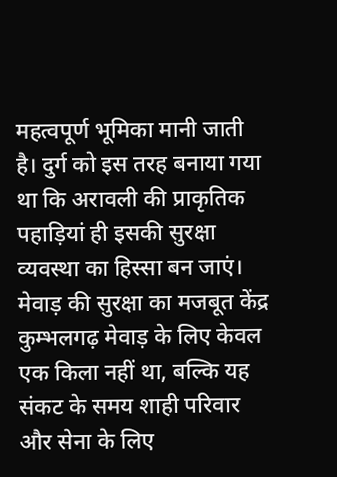महत्वपूर्ण भूमिका मानी जाती है। दुर्ग को इस तरह बनाया गया था कि अरावली की प्राकृतिक पहाड़ियां ही इसकी सुरक्षा व्यवस्था का हिस्सा बन जाएं।
मेवाड़ की सुरक्षा का मजबूत केंद्र
कुम्भलगढ़ मेवाड़ के लिए केवल एक किला नहीं था, बल्कि यह संकट के समय शाही परिवार और सेना के लिए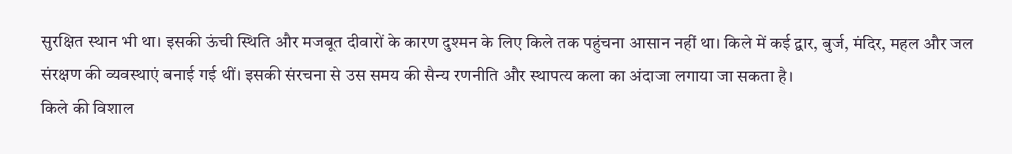सुरक्षित स्थान भी था। इसकी ऊंची स्थिति और मजबूत दीवारों के कारण दुश्मन के लिए किले तक पहुंचना आसान नहीं था। किले में कई द्वार, बुर्ज, मंदिर, महल और जल संरक्षण की व्यवस्थाएं बनाई गई थीं। इसकी संरचना से उस समय की सैन्य रणनीति और स्थापत्य कला का अंदाजा लगाया जा सकता है।
किले की विशाल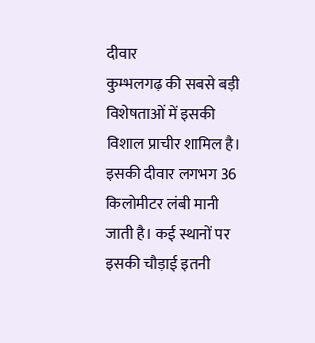दीवार
कुम्भलगढ़ की सबसे बड़ी विशेषताओं में इसकी विशाल प्राचीर शामिल है। इसकी दीवार लगभग 36 किलोमीटर लंबी मानी जाती है। कई स्थानों पर इसकी चौड़ाई इतनी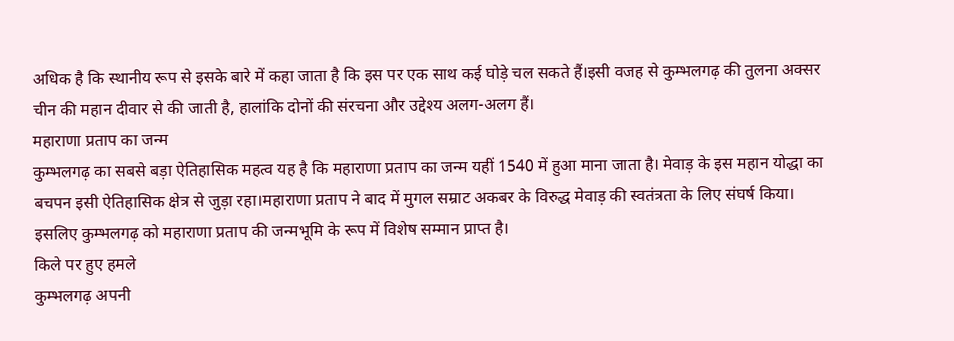अधिक है कि स्थानीय रूप से इसके बारे में कहा जाता है कि इस पर एक साथ कई घोड़े चल सकते हैं।इसी वजह से कुम्भलगढ़ की तुलना अक्सर चीन की महान दीवार से की जाती है, हालांकि दोनों की संरचना और उद्देश्य अलग-अलग हैं।
महाराणा प्रताप का जन्म
कुम्भलगढ़ का सबसे बड़ा ऐतिहासिक महत्व यह है कि महाराणा प्रताप का जन्म यहीं 1540 में हुआ माना जाता है। मेवाड़ के इस महान योद्धा का बचपन इसी ऐतिहासिक क्षेत्र से जुड़ा रहा।महाराणा प्रताप ने बाद में मुगल सम्राट अकबर के विरुद्ध मेवाड़ की स्वतंत्रता के लिए संघर्ष किया। इसलिए कुम्भलगढ़ को महाराणा प्रताप की जन्मभूमि के रूप में विशेष सम्मान प्राप्त है।
किले पर हुए हमले
कुम्भलगढ़ अपनी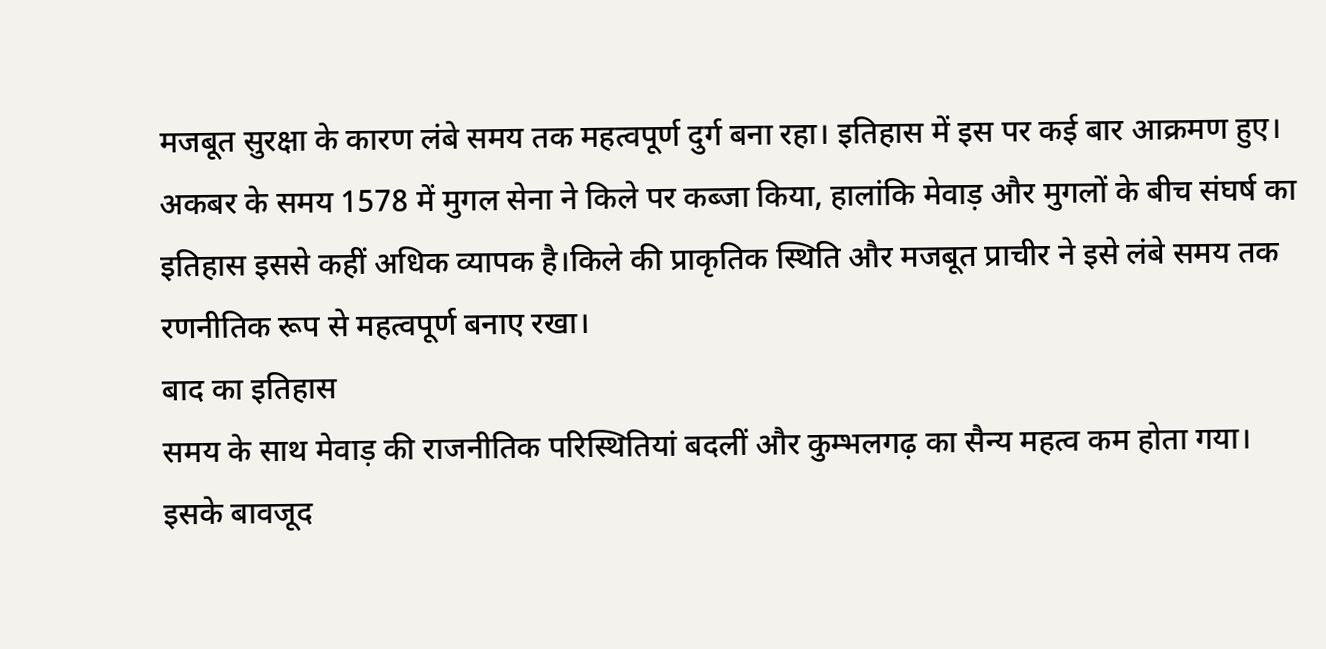मजबूत सुरक्षा के कारण लंबे समय तक महत्वपूर्ण दुर्ग बना रहा। इतिहास में इस पर कई बार आक्रमण हुए। अकबर के समय 1578 में मुगल सेना ने किले पर कब्जा किया, हालांकि मेवाड़ और मुगलों के बीच संघर्ष का इतिहास इससे कहीं अधिक व्यापक है।किले की प्राकृतिक स्थिति और मजबूत प्राचीर ने इसे लंबे समय तक रणनीतिक रूप से महत्वपूर्ण बनाए रखा।
बाद का इतिहास
समय के साथ मेवाड़ की राजनीतिक परिस्थितियां बदलीं और कुम्भलगढ़ का सैन्य महत्व कम होता गया। इसके बावजूद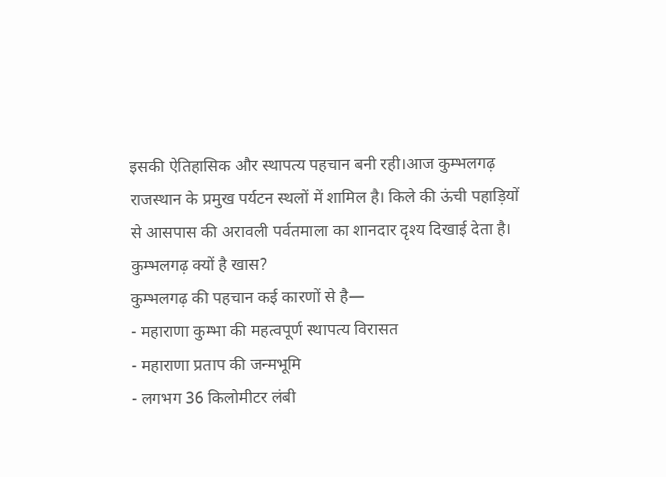इसकी ऐतिहासिक और स्थापत्य पहचान बनी रही।आज कुम्भलगढ़ राजस्थान के प्रमुख पर्यटन स्थलों में शामिल है। किले की ऊंची पहाड़ियों से आसपास की अरावली पर्वतमाला का शानदार दृश्य दिखाई देता है।
कुम्भलगढ़ क्यों है खास?
कुम्भलगढ़ की पहचान कई कारणों से है—
- महाराणा कुम्भा की महत्वपूर्ण स्थापत्य विरासत
- महाराणा प्रताप की जन्मभूमि
- लगभग 36 किलोमीटर लंबी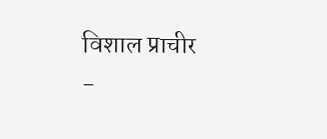विशाल प्राचीर
-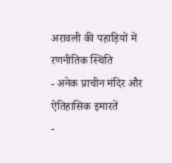अरावली की पहाड़ियों में रणनीतिक स्थिति
- अनेक प्राचीन मंदिर और ऐतिहासिक इमारतें
-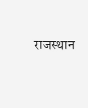राजस्थान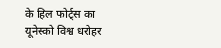के हिल फोर्ट्स का यूनेस्को विश्व धरोहर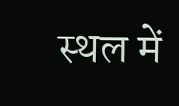स्थल में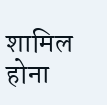शामिल होना